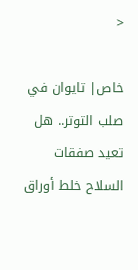<

خاص| تايوان في صلب التوتر.. هل تعيد صفقات السلاح خلط أوراق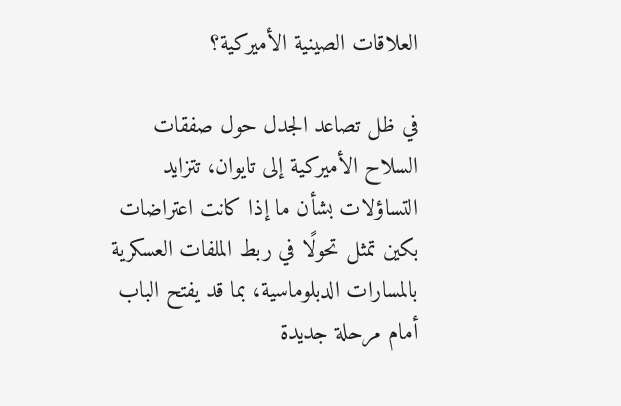العلاقات الصينية الأميركية؟

في ظل تصاعد الجدل حول صفقات السلاح الأميركية إلى تايوان، تتزايد التساؤلات بشأن ما إذا كانت اعتراضات بكين تمثل تحولًا في ربط الملفات العسكرية بالمسارات الدبلوماسية، بما قد يفتح الباب أمام مرحلة جديدة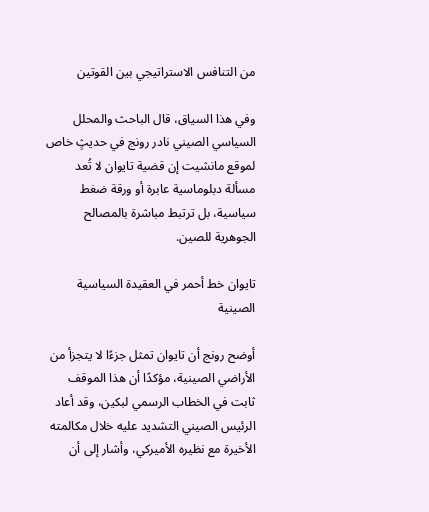من التنافس الاستراتيجي بين القوتين

وفي هذا السياق، قال الباحث والمحلل السياسي الصيني نادر رونج في حديثٍ خاص لموقع مانشيت إن قضية تايوان لا تُعد مسألة دبلوماسية عابرة أو ورقة ضغط سياسية، بل ترتبط مباشرة بالمصالح الجوهرية للصين.

تايوان خط أحمر في العقيدة السياسية الصينية

أوضح رونج أن تايوان تمثل جزءًا لا يتجزأ من الأراضي الصينية، مؤكدًا أن هذا الموقف ثابت في الخطاب الرسمي لبكين، وقد أعاد الرئيس الصيني التشديد عليه خلال مكالمته الأخيرة مع نظيره الأميركي، وأشار إلى أن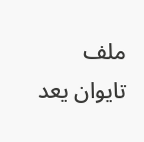ملف تايوان يعد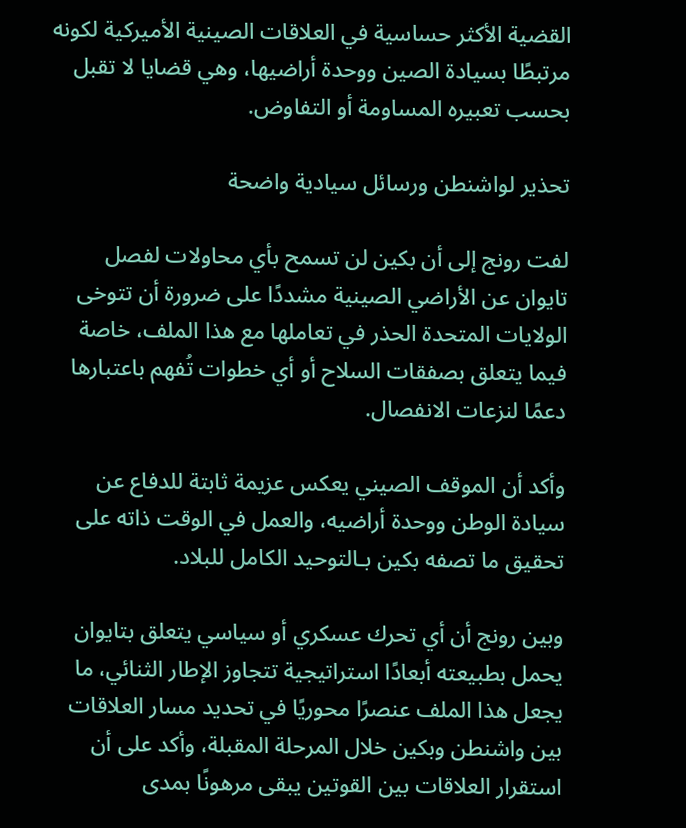القضية الأكثر حساسية في العلاقات الصينية الأميركية لكونه مرتبطًا بسيادة الصين ووحدة أراضيها، وهي قضايا لا تقبل بحسب تعبيره المساومة أو التفاوض.

تحذير لواشنطن ورسائل سيادية واضحة

لفت رونج إلى أن بكين لن تسمح بأي محاولات لفصل تايوان عن الأراضي الصينية مشددًا على ضرورة أن تتوخى الولايات المتحدة الحذر في تعاملها مع هذا الملف، خاصة فيما يتعلق بصفقات السلاح أو أي خطوات تُفهم باعتبارها دعمًا لنزعات الانفصال.

وأكد أن الموقف الصيني يعكس عزيمة ثابتة للدفاع عن سيادة الوطن ووحدة أراضيه، والعمل في الوقت ذاته على تحقيق ما تصفه بكين بـالتوحيد الكامل للبلاد.

وبين رونج أن أي تحرك عسكري أو سياسي يتعلق بتايوان يحمل بطبيعته أبعادًا استراتيجية تتجاوز الإطار الثنائي، ما يجعل هذا الملف عنصرًا محوريًا في تحديد مسار العلاقات بين واشنطن وبكين خلال المرحلة المقبلة، وأكد على أن استقرار العلاقات بين القوتين يبقى مرهونًا بمدى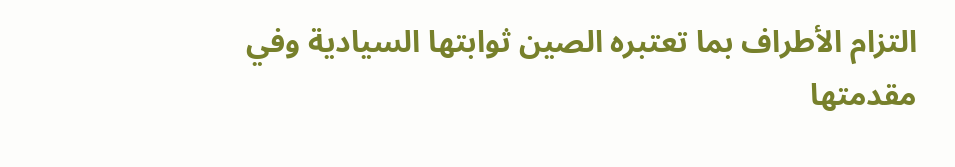التزام الأطراف بما تعتبره الصين ثوابتها السيادية وفي مقدمتها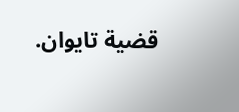قضية تايوان.